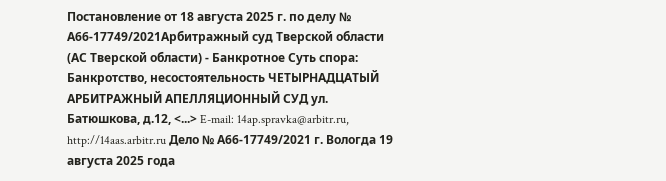Постановление от 18 августа 2025 г. по делу № А66-17749/2021Арбитражный суд Тверской области (АС Тверской области) - Банкротное Суть спора: Банкротство, несостоятельность ЧЕТЫРНАДЦАТЫЙ АРБИТРАЖНЫЙ АПЕЛЛЯЦИОННЫЙ СУД ул. Батюшкова, д.12, <...> E-mail: 14ap.spravka@arbitr.ru, http://14aas.arbitr.ru Дело № А66-17749/2021 г. Вологда 19 августа 2025 года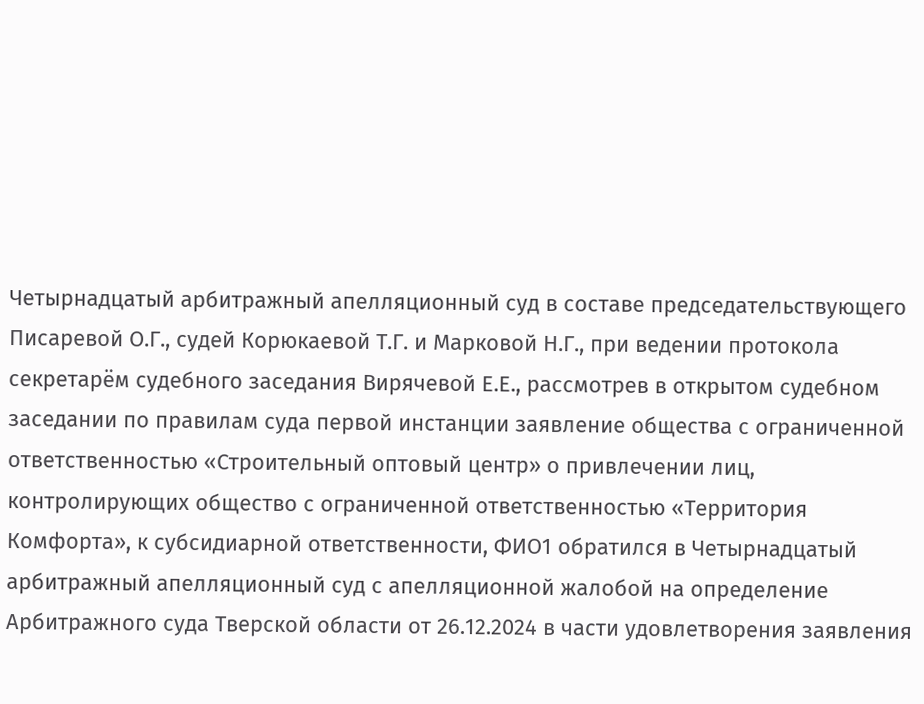Четырнадцатый арбитражный апелляционный суд в составе председательствующего Писаревой О.Г., судей Корюкаевой Т.Г. и Марковой Н.Г., при ведении протокола секретарём судебного заседания Вирячевой Е.Е., рассмотрев в открытом судебном заседании по правилам суда первой инстанции заявление общества с ограниченной ответственностью «Строительный оптовый центр» о привлечении лиц, контролирующих общество с ограниченной ответственностью «Территория Комфорта», к субсидиарной ответственности, ФИО1 обратился в Четырнадцатый арбитражный апелляционный суд с апелляционной жалобой на определение Арбитражного суда Тверской области от 26.12.2024 в части удовлетворения заявления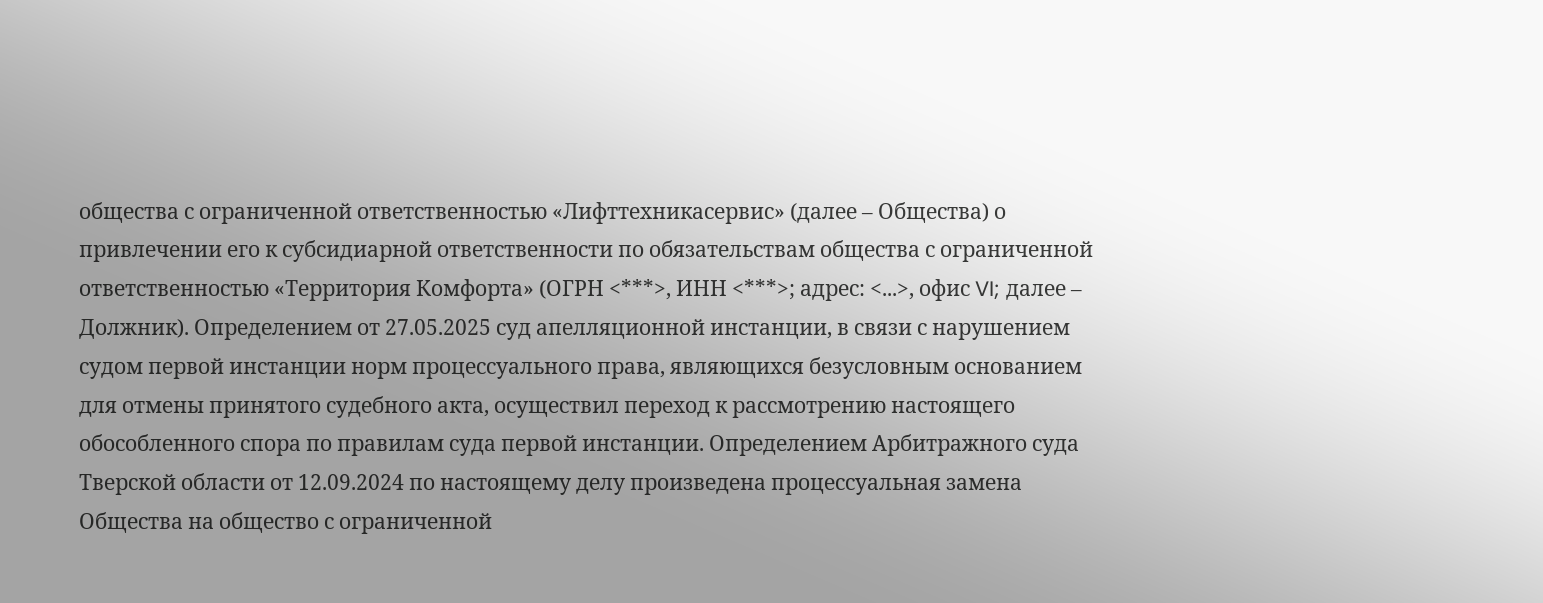общества с ограниченной ответственностью «Лифттехникасервис» (далее – Общества) о привлечении его к субсидиарной ответственности по обязательствам общества с ограниченной ответственностью «Территория Комфорта» (ОГРН <***>, ИНН <***>; адрес: <...>, офис VI; далее – Должник). Определением от 27.05.2025 суд апелляционной инстанции, в связи с нарушением судом первой инстанции норм процессуального права, являющихся безусловным основанием для отмены принятого судебного акта, осуществил переход к рассмотрению настоящего обособленного спора по правилам суда первой инстанции. Определением Арбитражного суда Тверской области от 12.09.2024 по настоящему делу произведена процессуальная замена Общества на общество с ограниченной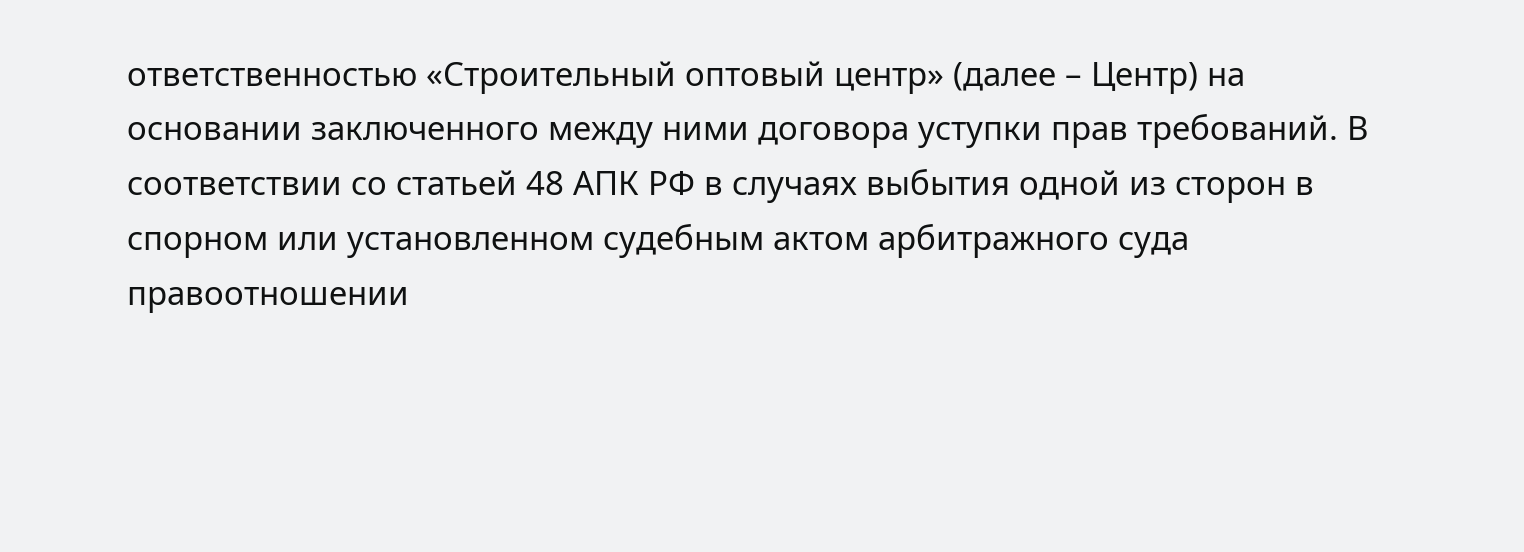ответственностью «Строительный оптовый центр» (далее – Центр) на основании заключенного между ними договора уступки прав требований. В соответствии со статьей 48 АПК РФ в случаях выбытия одной из сторон в спорном или установленном судебным актом арбитражного суда правоотношении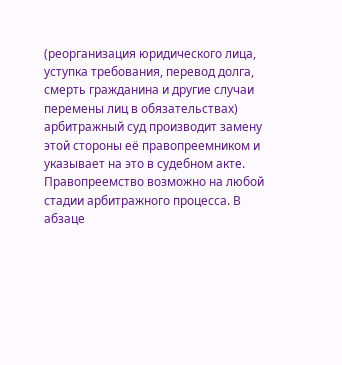(реорганизация юридического лица, уступка требования, перевод долга, смерть гражданина и другие случаи перемены лиц в обязательствах) арбитражный суд производит замену этой стороны её правопреемником и указывает на это в судебном акте. Правопреемство возможно на любой стадии арбитражного процесса. В абзаце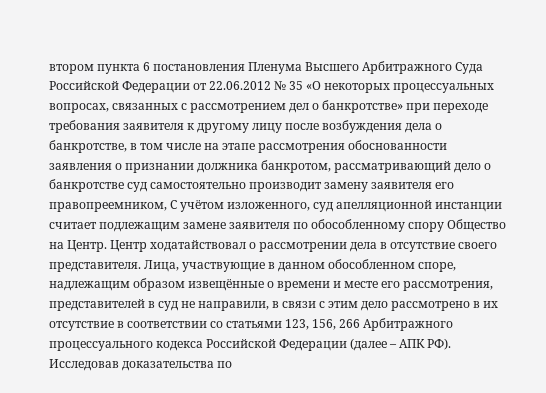втором пункта 6 постановления Пленума Высшего Арбитражного Суда Российской Федерации от 22.06.2012 № 35 «О некоторых процессуальных вопросах, связанных с рассмотрением дел о банкротстве» при переходе требования заявителя к другому лицу после возбуждения дела о банкротстве, в том числе на этапе рассмотрения обоснованности заявления о признании должника банкротом, рассматривающий дело о банкротстве суд самостоятельно производит замену заявителя его правопреемником, С учётом изложенного, суд апелляционной инстанции считает подлежащим замене заявителя по обособленному спору Общество на Центр. Центр ходатайствовал о рассмотрении дела в отсутствие своего представителя. Лица, участвующие в данном обособленном споре, надлежащим образом извещённые о времени и месте его рассмотрения, представителей в суд не направили, в связи с этим дело рассмотрено в их отсутствие в соответствии со статьями 123, 156, 266 Арбитражного процессуального кодекса Российской Федерации (далее – АПК РФ). Исследовав доказательства по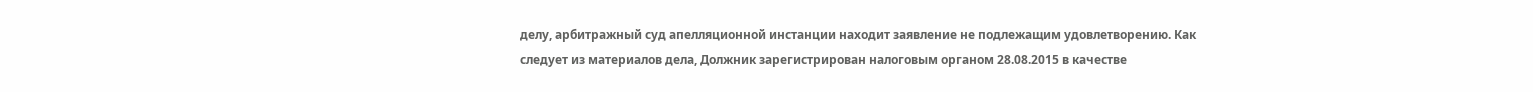делу, арбитражный суд апелляционной инстанции находит заявление не подлежащим удовлетворению. Как следует из материалов дела, Должник зарегистрирован налоговым органом 28.08.2015 в качестве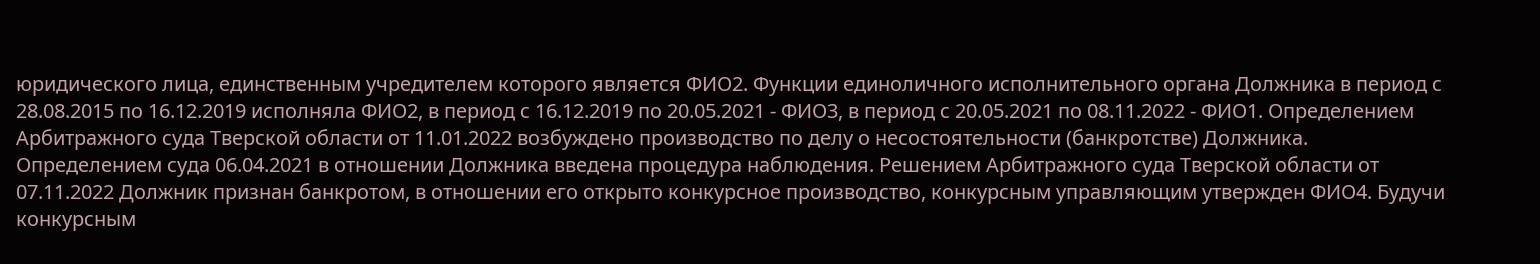юридического лица, единственным учредителем которого является ФИО2. Функции единоличного исполнительного органа Должника в период с 28.08.2015 по 16.12.2019 исполняла ФИО2, в период с 16.12.2019 по 20.05.2021 - ФИО3, в период с 20.05.2021 по 08.11.2022 - ФИО1. Определением Арбитражного суда Тверской области от 11.01.2022 возбуждено производство по делу о несостоятельности (банкротстве) Должника. Определением суда 06.04.2021 в отношении Должника введена процедура наблюдения. Решением Арбитражного суда Тверской области от 07.11.2022 Должник признан банкротом, в отношении его открыто конкурсное производство, конкурсным управляющим утвержден ФИО4. Будучи конкурсным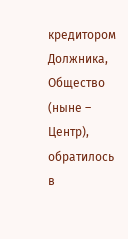кредитором Должника, Общество (ныне – Центр), обратилось в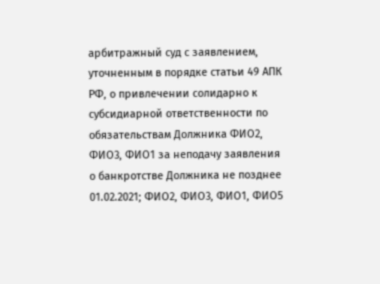арбитражный суд с заявлением, уточненным в порядке статьи 49 АПК РФ, о привлечении солидарно к субсидиарной ответственности по обязательствам Должника ФИО2, ФИО3, ФИО1 за неподачу заявления о банкротстве Должника не позднее 01.02.2021; ФИО2, ФИО3, ФИО1, ФИО5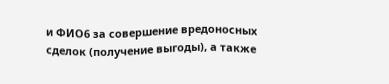и ФИО6 за совершение вредоносных сделок (получение выгоды), а также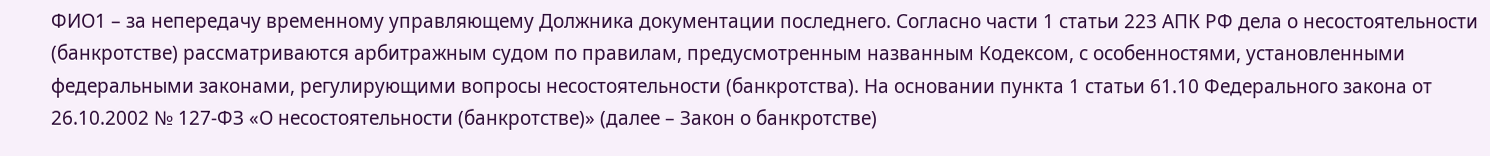ФИО1 – за непередачу временному управляющему Должника документации последнего. Согласно части 1 статьи 223 АПК РФ дела о несостоятельности (банкротстве) рассматриваются арбитражным судом по правилам, предусмотренным названным Кодексом, с особенностями, установленными федеральными законами, регулирующими вопросы несостоятельности (банкротства). На основании пункта 1 статьи 61.10 Федерального закона от 26.10.2002 № 127-ФЗ «О несостоятельности (банкротстве)» (далее – Закон о банкротстве)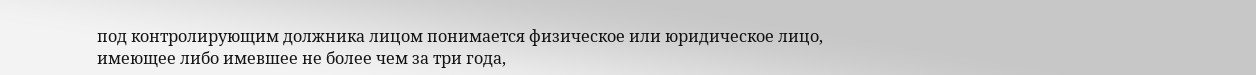под контролирующим должника лицом понимается физическое или юридическое лицо, имеющее либо имевшее не более чем за три года,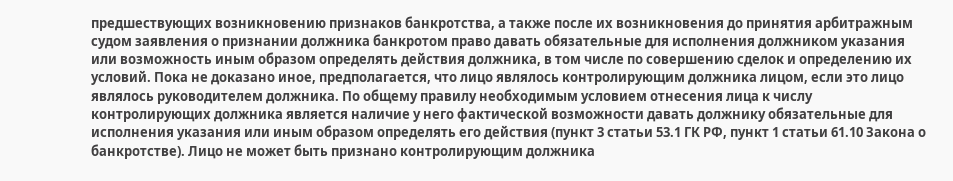предшествующих возникновению признаков банкротства, а также после их возникновения до принятия арбитражным судом заявления о признании должника банкротом право давать обязательные для исполнения должником указания или возможность иным образом определять действия должника, в том числе по совершению сделок и определению их условий. Пока не доказано иное, предполагается, что лицо являлось контролирующим должника лицом, если это лицо являлось руководителем должника. По общему правилу необходимым условием отнесения лица к числу контролирующих должника является наличие у него фактической возможности давать должнику обязательные для исполнения указания или иным образом определять его действия (пункт 3 статьи 53.1 ГК РФ, пункт 1 статьи 61.10 Закона о банкротстве). Лицо не может быть признано контролирующим должника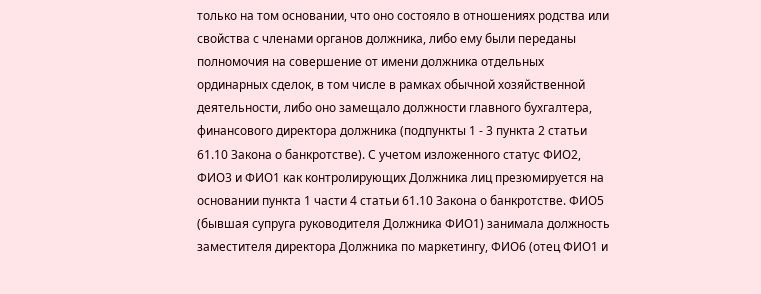только на том основании, что оно состояло в отношениях родства или свойства с членами органов должника, либо ему были переданы полномочия на совершение от имени должника отдельных ординарных сделок, в том числе в рамках обычной хозяйственной деятельности, либо оно замещало должности главного бухгалтера, финансового директора должника (подпункты 1 - 3 пункта 2 статьи 61.10 Закона о банкротстве). С учетом изложенного статус ФИО2, ФИО3 и ФИО1 как контролирующих Должника лиц презюмируется на основании пункта 1 части 4 статьи 61.10 Закона о банкротстве. ФИО5 (бывшая супруга руководителя Должника ФИО1) занимала должность заместителя директора Должника по маркетингу, ФИО6 (отец ФИО1 и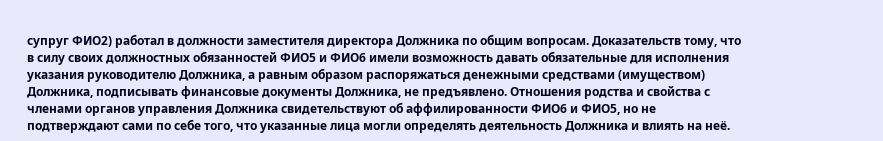супруг ФИО2) работал в должности заместителя директора Должника по общим вопросам. Доказательств тому, что в силу своих должностных обязанностей ФИО5 и ФИО6 имели возможность давать обязательные для исполнения указания руководителю Должника, а равным образом распоряжаться денежными средствами (имуществом) Должника, подписывать финансовые документы Должника, не предъявлено. Отношения родства и свойства с членами органов управления Должника свидетельствуют об аффилированности ФИО6 и ФИО5, но не подтверждают сами по себе того, что указанные лица могли определять деятельность Должника и влиять на неё.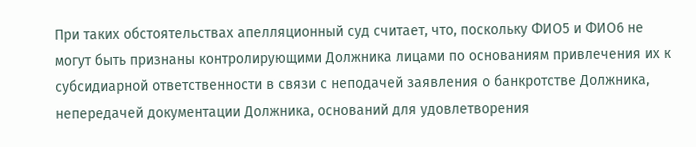При таких обстоятельствах апелляционный суд считает, что, поскольку ФИО5 и ФИО6 не могут быть признаны контролирующими Должника лицами по основаниям привлечения их к субсидиарной ответственности в связи с неподачей заявления о банкротстве Должника, непередачей документации Должника, оснований для удовлетворения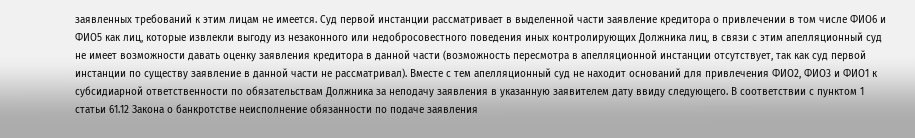заявленных требований к этим лицам не имеется. Суд первой инстанции рассматривает в выделенной части заявление кредитора о привлечении в том числе ФИО6 и ФИО5 как лиц, которые извлекли выгоду из незаконного или недобросовестного поведения иных контролирующих Должника лиц, в связи с этим апелляционный суд не имеет возможности давать оценку заявления кредитора в данной части (возможность пересмотра в апелляционной инстанции отсутствует, так как суд первой инстанции по существу заявление в данной части не рассматривал). Вместе с тем апелляционный суд не находит оснований для привлечения ФИО2, ФИО3 и ФИО1 к субсидиарной ответственности по обязательствам Должника за неподачу заявления в указанную заявителем дату ввиду следующего. В соответствии с пунктом 1 статьи 61.12 Закона о банкротстве неисполнение обязанности по подаче заявления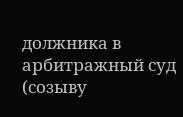должника в арбитражный суд (созыву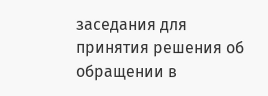заседания для принятия решения об обращении в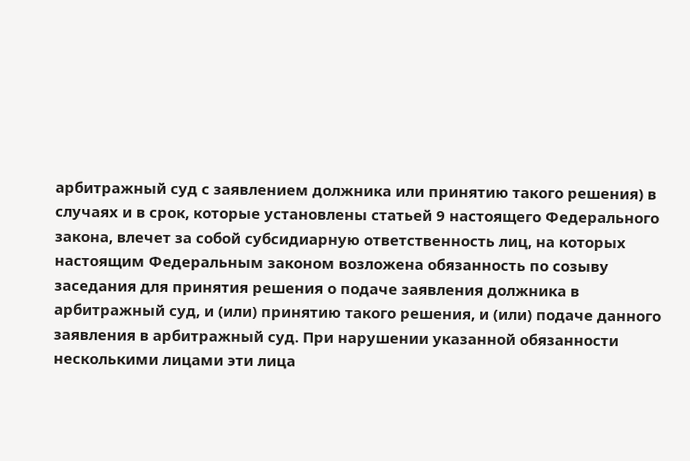арбитражный суд с заявлением должника или принятию такого решения) в случаях и в срок, которые установлены статьей 9 настоящего Федерального закона, влечет за собой субсидиарную ответственность лиц, на которых настоящим Федеральным законом возложена обязанность по созыву заседания для принятия решения о подаче заявления должника в арбитражный суд, и (или) принятию такого решения, и (или) подаче данного заявления в арбитражный суд. При нарушении указанной обязанности несколькими лицами эти лица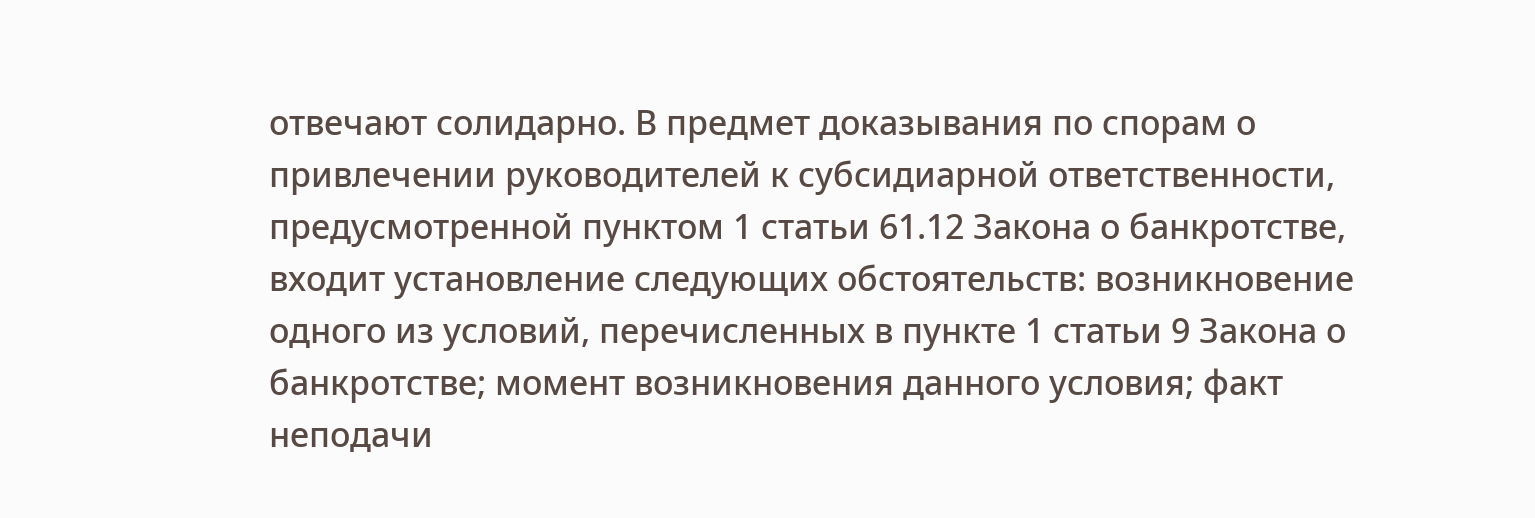отвечают солидарно. В предмет доказывания по спорам о привлечении руководителей к субсидиарной ответственности, предусмотренной пунктом 1 статьи 61.12 Закона о банкротстве, входит установление следующих обстоятельств: возникновение одного из условий, перечисленных в пункте 1 статьи 9 Закона о банкротстве; момент возникновения данного условия; факт неподачи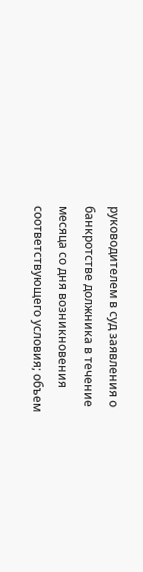руководителем в суд заявления о банкротстве должника в течение месяца со дня возникновения соответствующего условия; объем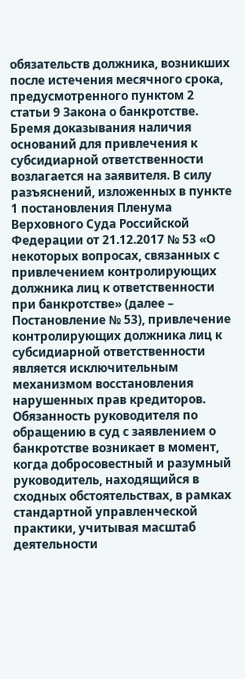обязательств должника, возникших после истечения месячного срока, предусмотренного пунктом 2 статьи 9 Закона о банкротстве. Бремя доказывания наличия оснований для привлечения к субсидиарной ответственности возлагается на заявителя. В силу разъяснений, изложенных в пункте 1 постановления Пленума Верховного Суда Российской Федерации от 21.12.2017 № 53 «О некоторых вопросах, связанных с привлечением контролирующих должника лиц к ответственности при банкротстве» (далее – Постановление № 53), привлечение контролирующих должника лиц к субсидиарной ответственности является исключительным механизмом восстановления нарушенных прав кредиторов. Обязанность руководителя по обращению в суд с заявлением о банкротстве возникает в момент, когда добросовестный и разумный руководитель, находящийся в сходных обстоятельствах, в рамках стандартной управленческой практики, учитывая масштаб деятельности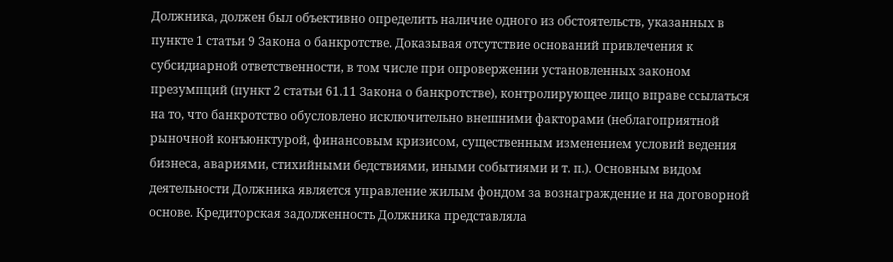Должника, должен был объективно определить наличие одного из обстоятельств, указанных в пункте 1 статьи 9 Закона о банкротстве. Доказывая отсутствие оснований привлечения к субсидиарной ответственности, в том числе при опровержении установленных законом презумпций (пункт 2 статьи 61.11 Закона о банкротстве), контролирующее лицо вправе ссылаться на то, что банкротство обусловлено исключительно внешними факторами (неблагоприятной рыночной конъюнктурой, финансовым кризисом, существенным изменением условий ведения бизнеса, авариями, стихийными бедствиями, иными событиями и т. п.). Основным видом деятельности Должника является управление жилым фондом за вознаграждение и на договорной основе. Кредиторская задолженность Должника представляла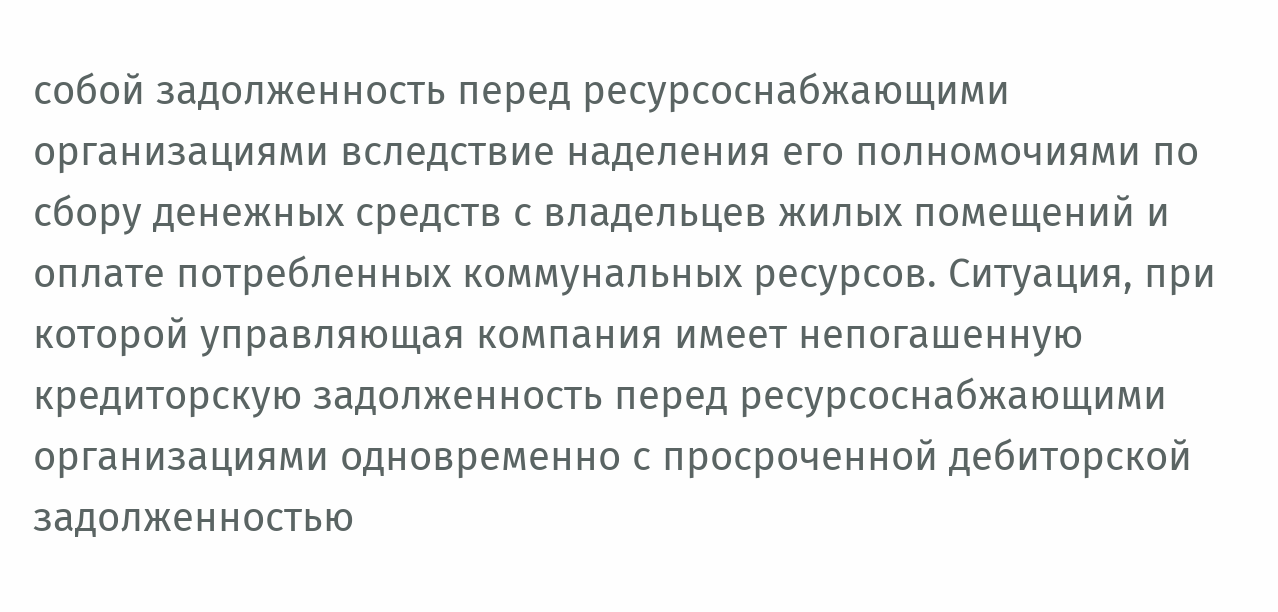собой задолженность перед ресурсоснабжающими организациями вследствие наделения его полномочиями по сбору денежных средств с владельцев жилых помещений и оплате потребленных коммунальных ресурсов. Ситуация, при которой управляющая компания имеет непогашенную кредиторскую задолженность перед ресурсоснабжающими организациями одновременно с просроченной дебиторской задолженностью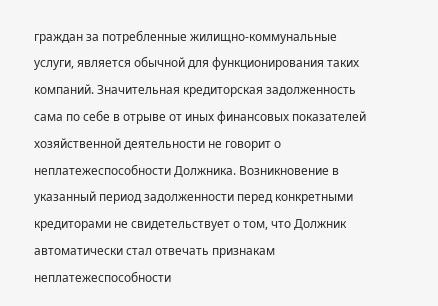граждан за потребленные жилищно-коммунальные услуги, является обычной для функционирования таких компаний. Значительная кредиторская задолженность сама по себе в отрыве от иных финансовых показателей хозяйственной деятельности не говорит о неплатежеспособности Должника. Возникновение в указанный период задолженности перед конкретными кредиторами не свидетельствует о том, что Должник автоматически стал отвечать признакам неплатежеспособности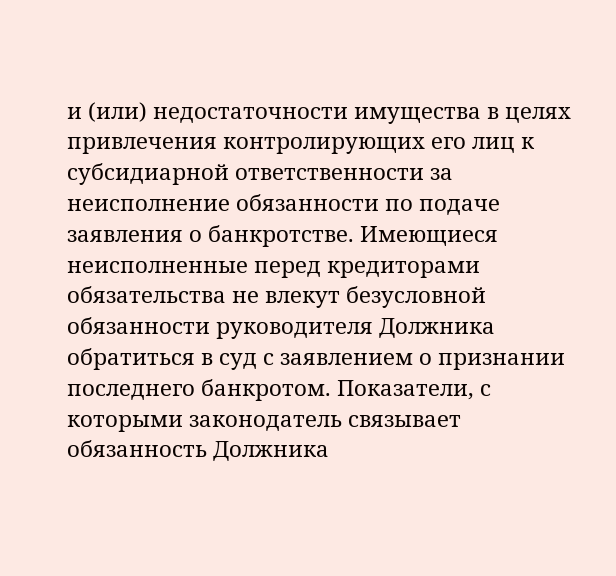и (или) недостаточности имущества в целях привлечения контролирующих его лиц к субсидиарной ответственности за неисполнение обязанности по подаче заявления о банкротстве. Имеющиеся неисполненные перед кредиторами обязательства не влекут безусловной обязанности руководителя Должника обратиться в суд с заявлением о признании последнего банкротом. Показатели, с которыми законодатель связывает обязанность Должника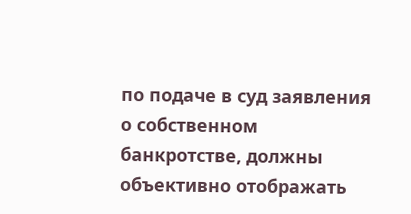по подаче в суд заявления о собственном банкротстве, должны объективно отображать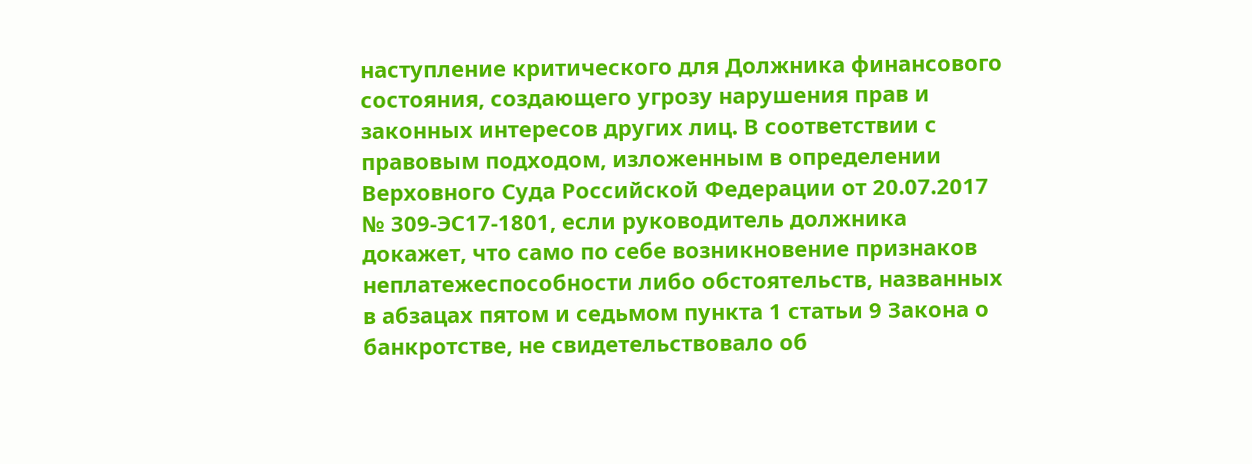наступление критического для Должника финансового состояния, создающего угрозу нарушения прав и законных интересов других лиц. В соответствии с правовым подходом, изложенным в определении Верховного Суда Российской Федерации от 20.07.2017 № 309-ЭС17-1801, если руководитель должника докажет, что само по себе возникновение признаков неплатежеспособности либо обстоятельств, названных в абзацах пятом и седьмом пункта 1 статьи 9 Закона о банкротстве, не свидетельствовало об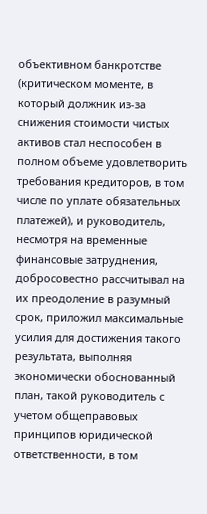объективном банкротстве (критическом моменте, в который должник из-за снижения стоимости чистых активов стал неспособен в полном объеме удовлетворить требования кредиторов, в том числе по уплате обязательных платежей), и руководитель, несмотря на временные финансовые затруднения, добросовестно рассчитывал на их преодоление в разумный срок, приложил максимальные усилия для достижения такого результата, выполняя экономически обоснованный план, такой руководитель с учетом общеправовых принципов юридической ответственности, в том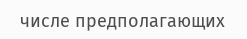числе предполагающих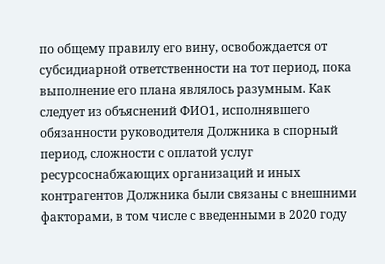по общему правилу его вину, освобождается от субсидиарной ответственности на тот период, пока выполнение его плана являлось разумным. Как следует из объяснений ФИО1, исполнявшего обязанности руководителя Должника в спорный период, сложности с оплатой услуг ресурсоснабжающих организаций и иных контрагентов Должника были связаны с внешними факторами, в том числе с введенными в 2020 году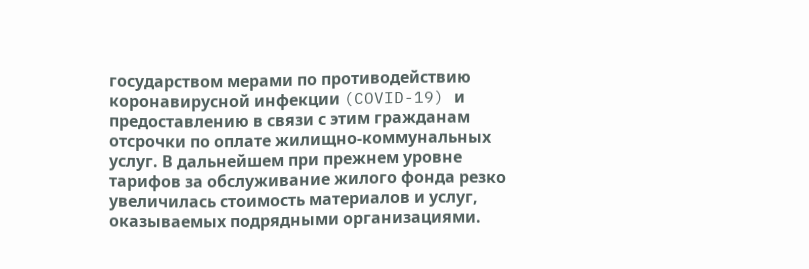государством мерами по противодействию коронавирусной инфекции (COVID-19) и предоставлению в связи с этим гражданам отсрочки по оплате жилищно-коммунальных услуг. В дальнейшем при прежнем уровне тарифов за обслуживание жилого фонда резко увеличилась стоимость материалов и услуг, оказываемых подрядными организациями.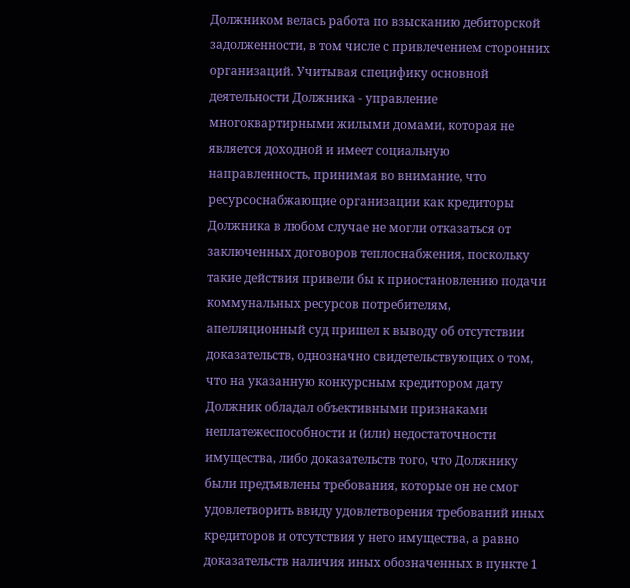Должником велась работа по взысканию дебиторской задолженности, в том числе с привлечением сторонних организаций. Учитывая специфику основной деятельности Должника - управление многоквартирными жилыми домами, которая не является доходной и имеет социальную направленность, принимая во внимание, что ресурсоснабжающие организации как кредиторы Должника в любом случае не могли отказаться от заключенных договоров теплоснабжения, поскольку такие действия привели бы к приостановлению подачи коммунальных ресурсов потребителям, апелляционный суд пришел к выводу об отсутствии доказательств, однозначно свидетельствующих о том, что на указанную конкурсным кредитором дату Должник обладал объективными признаками неплатежеспособности и (или) недостаточности имущества, либо доказательств того, что Должнику были предъявлены требования, которые он не смог удовлетворить ввиду удовлетворения требований иных кредиторов и отсутствия у него имущества, а равно доказательств наличия иных обозначенных в пункте 1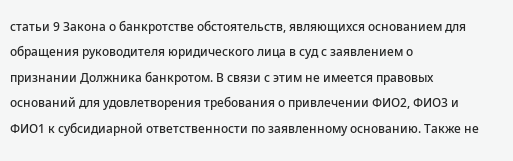статьи 9 Закона о банкротстве обстоятельств, являющихся основанием для обращения руководителя юридического лица в суд с заявлением о признании Должника банкротом. В связи с этим не имеется правовых оснований для удовлетворения требования о привлечении ФИО2, ФИО3 и ФИО1 к субсидиарной ответственности по заявленному основанию. Также не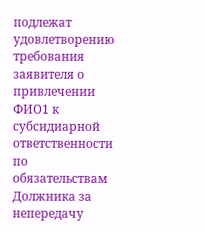подлежат удовлетворению требования заявителя о привлечении ФИО1 к субсидиарной ответственности по обязательствам Должника за непередачу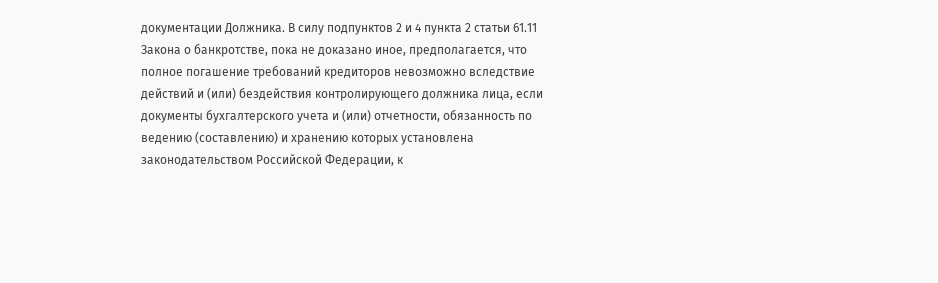документации Должника. В силу подпунктов 2 и 4 пункта 2 статьи 61.11 Закона о банкротстве, пока не доказано иное, предполагается, что полное погашение требований кредиторов невозможно вследствие действий и (или) бездействия контролирующего должника лица, если документы бухгалтерского учета и (или) отчетности, обязанность по ведению (составлению) и хранению которых установлена законодательством Российской Федерации, к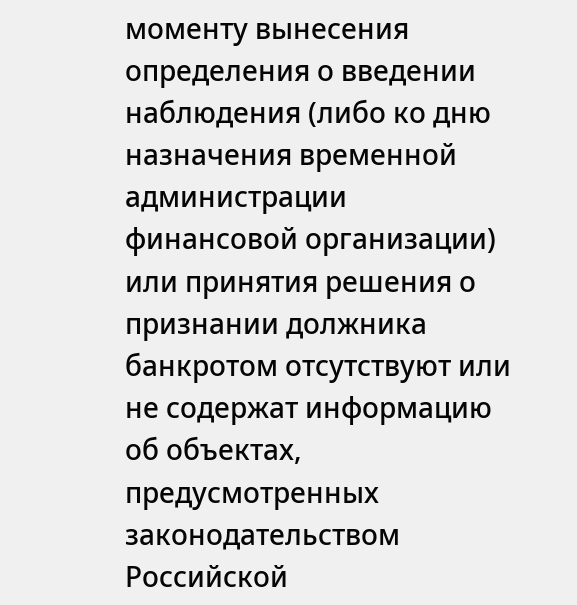моменту вынесения определения о введении наблюдения (либо ко дню назначения временной администрации финансовой организации) или принятия решения о признании должника банкротом отсутствуют или не содержат информацию об объектах, предусмотренных законодательством Российской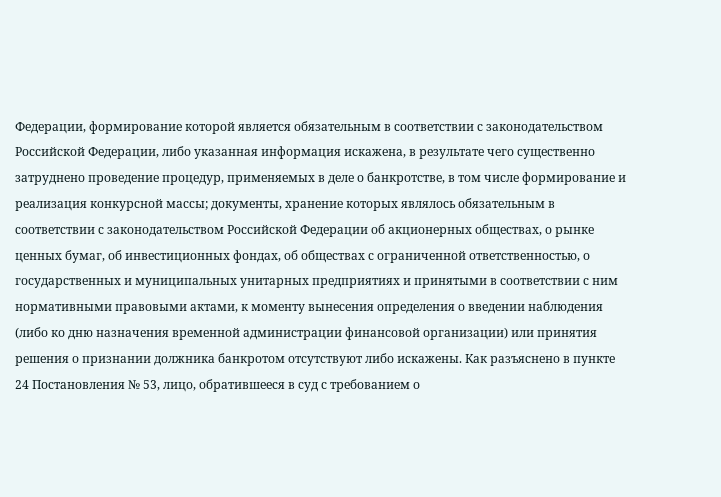Федерации, формирование которой является обязательным в соответствии с законодательством Российской Федерации, либо указанная информация искажена, в результате чего существенно затруднено проведение процедур, применяемых в деле о банкротстве, в том числе формирование и реализация конкурсной массы; документы, хранение которых являлось обязательным в соответствии с законодательством Российской Федерации об акционерных обществах, о рынке ценных бумаг, об инвестиционных фондах, об обществах с ограниченной ответственностью, о государственных и муниципальных унитарных предприятиях и принятыми в соответствии с ним нормативными правовыми актами, к моменту вынесения определения о введении наблюдения (либо ко дню назначения временной администрации финансовой организации) или принятия решения о признании должника банкротом отсутствуют либо искажены. Как разъяснено в пункте 24 Постановления № 53, лицо, обратившееся в суд с требованием о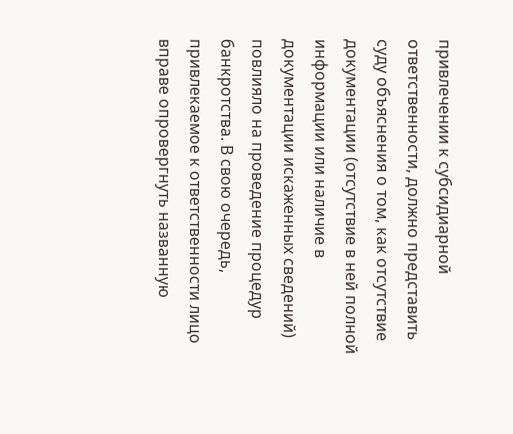привлечении к субсидиарной ответственности, должно представить суду объяснения о том, как отсутствие документации (отсутствие в ней полной информации или наличие в документации искаженных сведений) повлияло на проведение процедур банкротства. В свою очередь, привлекаемое к ответственности лицо вправе опровергнуть названную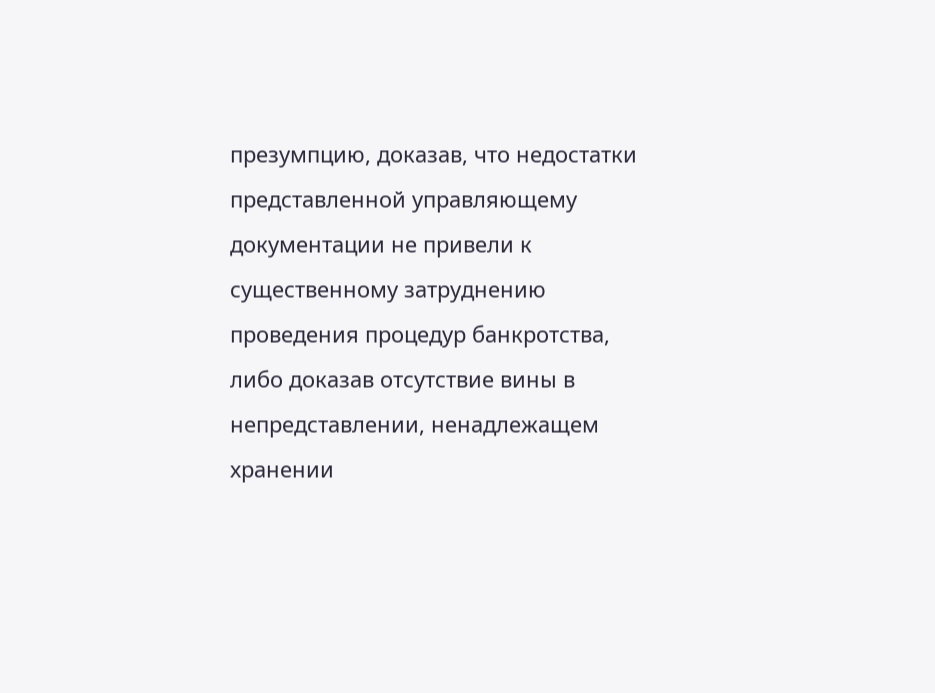презумпцию, доказав, что недостатки представленной управляющему документации не привели к существенному затруднению проведения процедур банкротства, либо доказав отсутствие вины в непредставлении, ненадлежащем хранении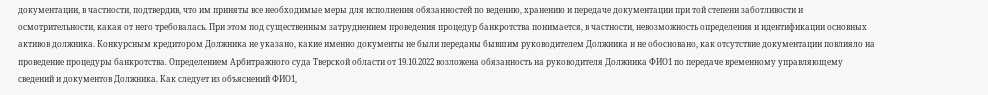документации, в частности, подтвердив, что им приняты все необходимые меры для исполнения обязанностей по ведению, хранению и передаче документации при той степени заботливости и осмотрительности, какая от него требовалась. При этом под существенным затруднением проведения процедур банкротства понимается, в частности, невозможность определения и идентификации основных активов должника. Конкурсным кредитором Должника не указано, какие именно документы не были переданы бывшим руководителем Должника и не обосновано, как отсутствие документации повлияло на проведение процедуры банкротства. Определением Арбитражного суда Тверской области от 19.10.2022 возложена обязанность на руководителя Должника ФИО1 по передаче временному управляющему сведений и документов Должника. Как следует из объяснений ФИО1,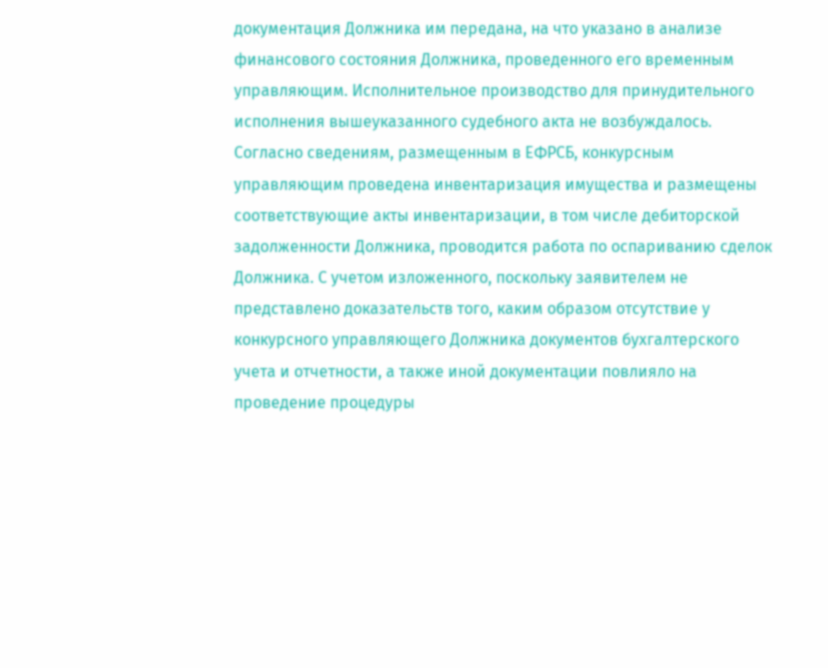документация Должника им передана, на что указано в анализе финансового состояния Должника, проведенного его временным управляющим. Исполнительное производство для принудительного исполнения вышеуказанного судебного акта не возбуждалось. Согласно сведениям, размещенным в ЕФРСБ, конкурсным управляющим проведена инвентаризация имущества и размещены соответствующие акты инвентаризации, в том числе дебиторской задолженности Должника, проводится работа по оспариванию сделок Должника. С учетом изложенного, поскольку заявителем не представлено доказательств того, каким образом отсутствие у конкурсного управляющего Должника документов бухгалтерского учета и отчетности, а также иной документации повлияло на проведение процедуры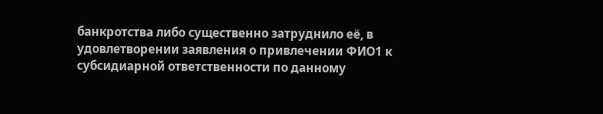банкротства либо существенно затруднило её, в удовлетворении заявления о привлечении ФИО1 к субсидиарной ответственности по данному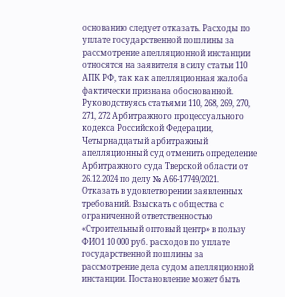основанию следует отказать. Расходы по уплате государственной пошлины за рассмотрение апелляционной инстанции относятся на заявителя в силу статьи 110 АПК РФ, так как апелляционная жалоба фактически признана обоснованной. Руководствуясь статьями 110, 268, 269, 270, 271, 272 Арбитражного процессуального кодекса Российской Федерации, Четырнадцатый арбитражный апелляционный суд отменить определение Арбитражного суда Тверской области от 26.12.2024 по делу № А66-17749/2021. Отказать в удовлетворении заявленных требований. Взыскать с общества с ограниченной ответственностью «Строительный оптовый центр» в пользу ФИО1 10 000 руб. расходов по уплате государственной пошлины за рассмотрение дела судом апелляционной инстанции. Постановление может быть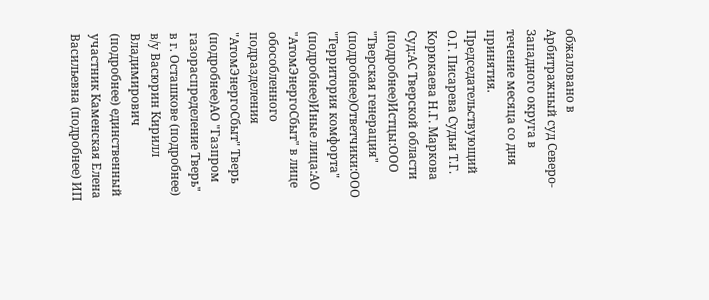обжаловано в Арбитражный суд Северо-Западного округа в течение месяца со дня принятия. Председательствующий О.Г. Писарева Судьи Т.Г. Корюкаева Н.Г. Маркова Суд:АС Тверской области (подробнее)Истцы:ООО "Тверская генерация" (подробнее)Ответчики:ООО "Территория комфорта" (подробнее)Иные лица:АО "АтомЭнергоСбыт" в лице обособленного подразделения "АтомЭнергоСбыт" Тверь (подробнее)АО "Газпром газораспределение Тверь" в г. Осташкове (подробнее) в/у Васюрин Кирилл Владимирович (подробнее) единственный участник Каменская Елена Васильевна (подробнее) ИП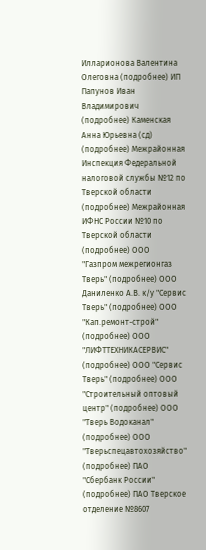Илларионова Валентина Олеговна (подробнее) ИП Папунов Иван Владимирович (подробнее) Каменская Анна Юрьевна (сд) (подробнее) Межрайонная Инспекция Федеральной налоговой службы №12 по Тверской области (подробнее) Межрайонная ИФНС России №10 по Тверской области (подробнее) ООО "Газпром межрегионгаз Тверь" (подробнее) ООО Даниленко А.В. к/у "Сервис Тверь" (подробнее) ООО "Кап.ремонт-строй" (подробнее) ООО "ЛИФТТЕХНИКАСЕРВИС" (подробнее) ООО "Сервис Тверь" (подробнее) ООО "Строительный оптовый центр" (подробнее) ООО "Тверь Водоканал" (подробнее) ООО "Тверьспецавтохозяйство" (подробнее) ПАО "Сбербанк России" (подробнее) ПАО Тверское отделение №8607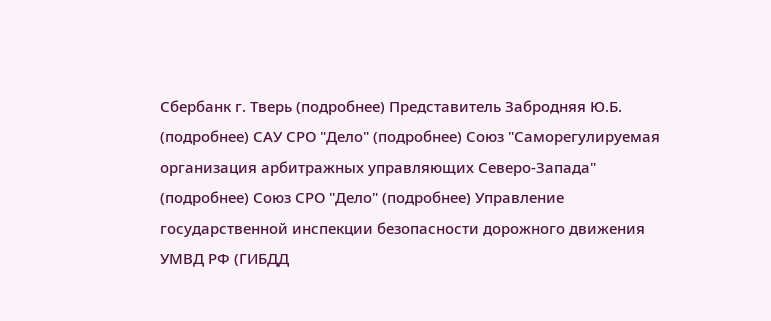Сбербанк г. Тверь (подробнее) Представитель Забродняя Ю.Б. (подробнее) САУ СРО "Дело" (подробнее) Союз "Саморегулируемая организация арбитражных управляющих Северо-Запада" (подробнее) Союз СРО "Дело" (подробнее) Управление государственной инспекции безопасности дорожного движения УМВД РФ (ГИБДД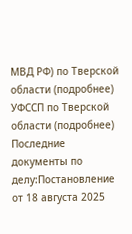МВД РФ) по Тверской области (подробнее) УФССП по Тверской области (подробнее) Последние документы по делу:Постановление от 18 августа 2025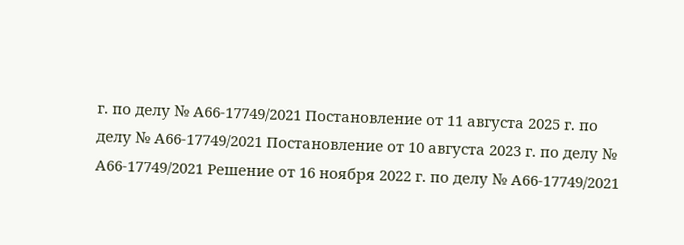г. по делу № А66-17749/2021 Постановление от 11 августа 2025 г. по делу № А66-17749/2021 Постановление от 10 августа 2023 г. по делу № А66-17749/2021 Решение от 16 ноября 2022 г. по делу № А66-17749/2021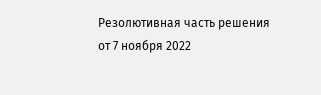Резолютивная часть решения от 7 ноября 2022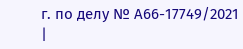г. по делу № А66-17749/2021 |